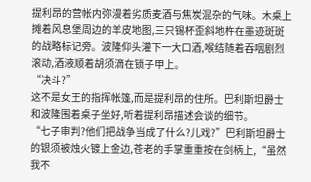提利昂的营帐内弥漫着劣质麦酒与焦炭混杂的气味。木桌上摊着风息堡周边的羊皮地图,三只锡杯歪斜地杵在墨迹斑斑的战略标记旁。波隆仰头灌下一大口酒,喉结随着吞咽剧烈滚动,酒液顺着胡须滴在锁子甲上。
“决斗?”
这不是女王的指挥帐篷,而是提利昂的住所。巴利斯坦爵士和波隆围着桌子坐好,听着提利昂描述会谈的细节。
“七子审判?他们把战争当成了什么?儿戏?”巴利斯坦爵士的银须被烛火镀上金边,苍老的手掌重重按在剑柄上,“虽然我不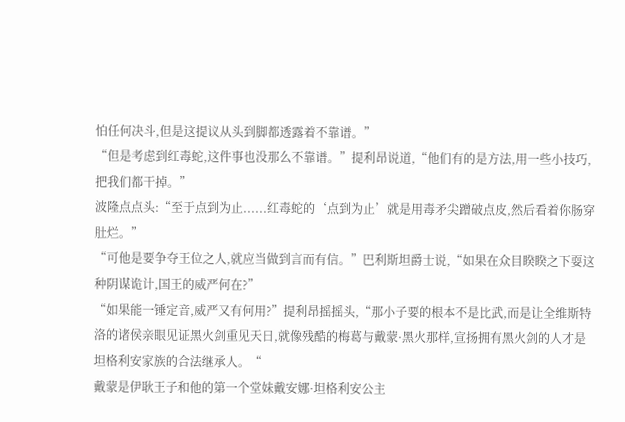怕任何决斗,但是这提议从头到脚都透露着不靠谱。”
“但是考虑到红毒蛇,这件事也没那么不靠谱。”提利昂说道,“他们有的是方法,用一些小技巧,把我们都干掉。”
波隆点点头:“至于点到为止......红毒蛇的‘点到为止’就是用毒矛尖蹭破点皮,然后看着你肠穿肚烂。”
“可他是要争夺王位之人,就应当做到言而有信。”巴利斯坦爵士说,“如果在众目睽睽之下耍这种阴谋诡计,国王的威严何在?”
“如果能一锤定音,威严又有何用?”提利昂摇摇头,“那小子要的根本不是比武,而是让全维斯特洛的诸侯亲眼见证黑火剑重见天日,就像残酷的梅葛与戴蒙·黑火那样,宣扬拥有黑火剑的人才是坦格利安家族的合法继承人。“
戴蒙是伊耿王子和他的第一个堂妹戴安娜·坦格利安公主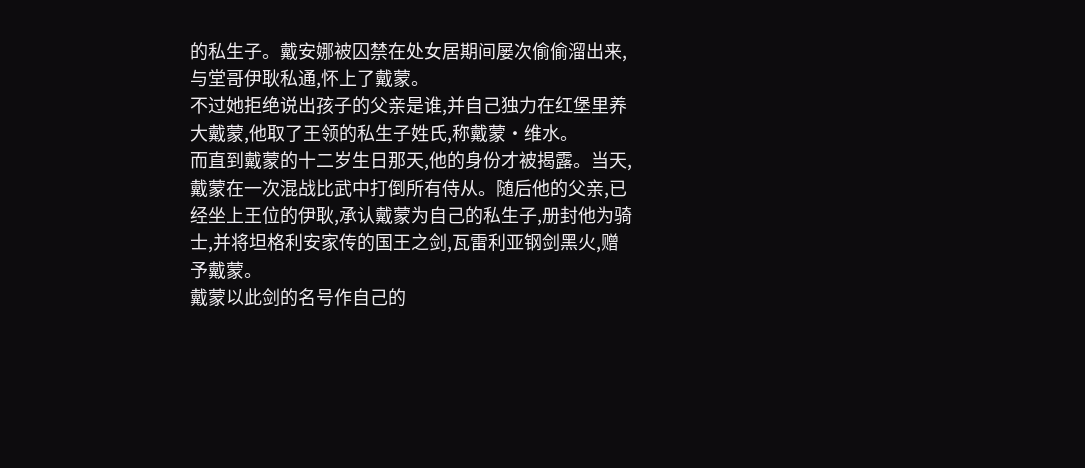的私生子。戴安娜被囚禁在处女居期间屡次偷偷溜出来,与堂哥伊耿私通,怀上了戴蒙。
不过她拒绝说出孩子的父亲是谁,并自己独力在红堡里养大戴蒙,他取了王领的私生子姓氏,称戴蒙·维水。
而直到戴蒙的十二岁生日那天,他的身份才被揭露。当天,戴蒙在一次混战比武中打倒所有侍从。随后他的父亲,已经坐上王位的伊耿,承认戴蒙为自己的私生子,册封他为骑士,并将坦格利安家传的国王之剑,瓦雷利亚钢剑黑火,赠予戴蒙。
戴蒙以此剑的名号作自己的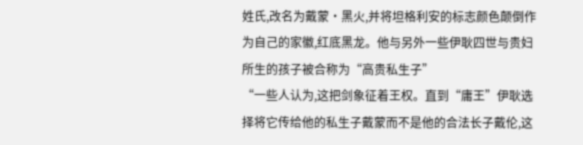姓氏,改名为戴蒙·黑火,并将坦格利安的标志颜色颠倒作为自己的家徽,红底黑龙。他与另外一些伊耿四世与贵妇所生的孩子被合称为“高贵私生子”
“一些人认为,这把剑象征着王权。直到“庸王”伊耿选择将它传给他的私生子戴蒙而不是他的合法长子戴伦,这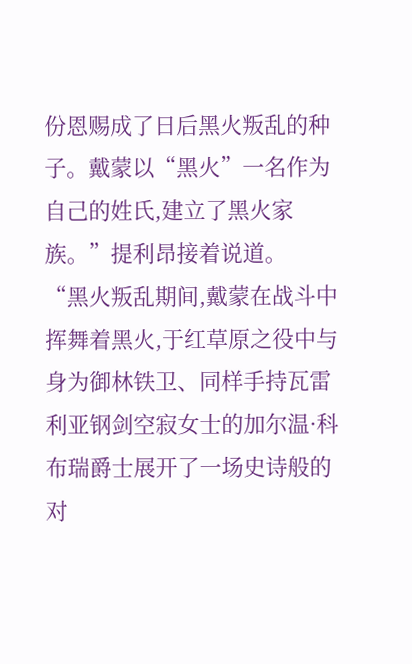份恩赐成了日后黑火叛乱的种子。戴蒙以“黑火”一名作为自己的姓氏,建立了黑火家族。”提利昂接着说道。
“黑火叛乱期间,戴蒙在战斗中挥舞着黑火,于红草原之役中与身为御林铁卫、同样手持瓦雷利亚钢剑空寂女士的加尔温·科布瑞爵士展开了一场史诗般的对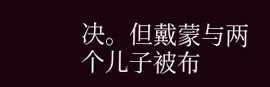决。但戴蒙与两个儿子被布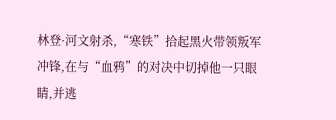林登·河文射杀,“寒铁”拾起黑火带领叛军冲锋,在与“血鸦”的对决中切掉他一只眼睛,并逃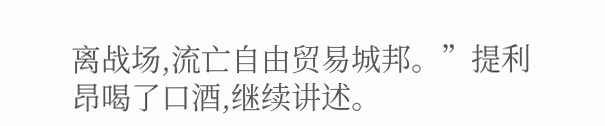离战场,流亡自由贸易城邦。”提利昂喝了口酒,继续讲述。